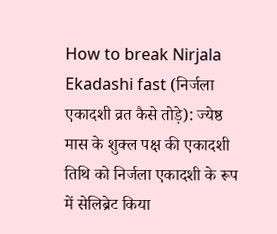How to break Nirjala Ekadashi fast (निर्जला एकादशी व्रत कैसे तोड़े): ज्येष्ठ मास के शुक्ल पक्ष की एकादशी तिथि को निर्जला एकादशी के रूप में सेलिब्रेट किया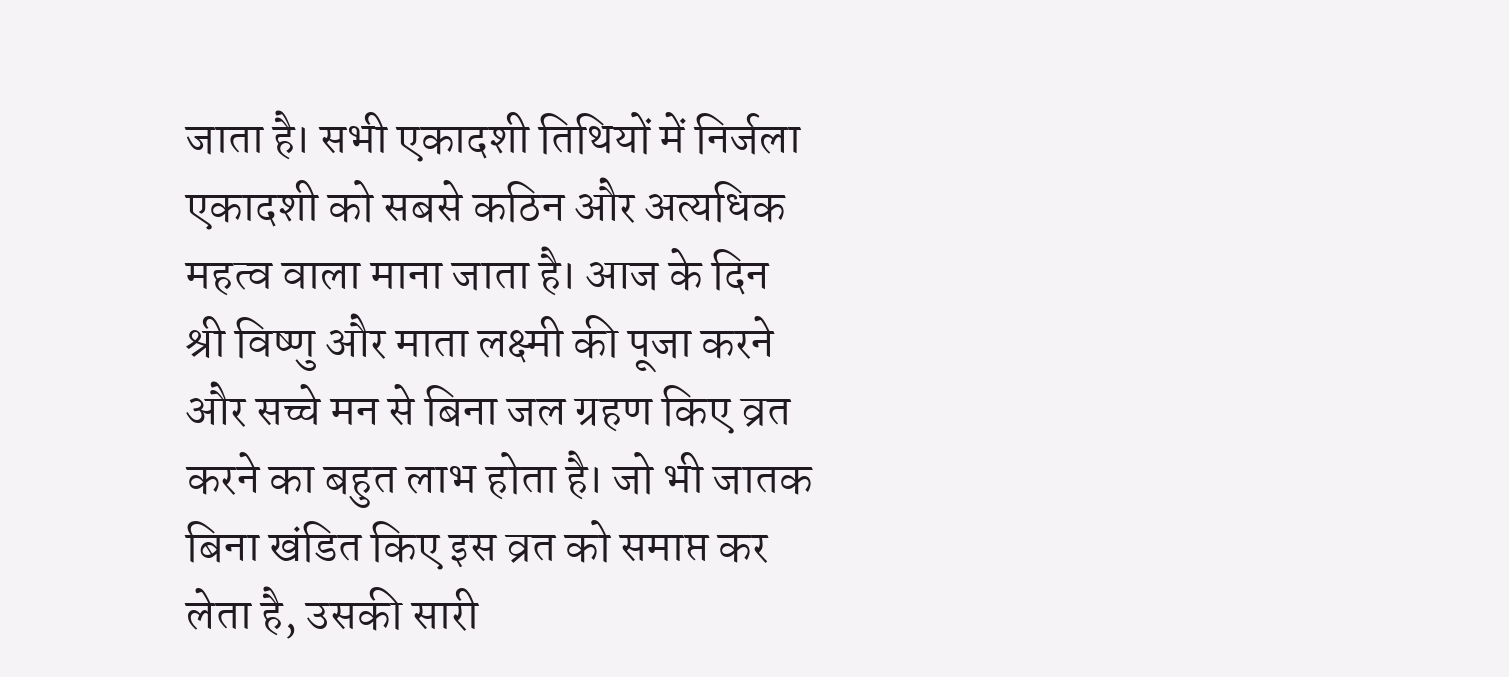जाता है। सभी एकादशी तिथियों में निर्जला एकादशी को सबसे कठिन और अत्यधिक महत्व वाला माना जाता है। आज के दिन श्री विष्णु और माता लक्ष्मी की पूजा करने और सच्चे मन से बिना जल ग्रहण किए व्रत करने का बहुत लाभ होता है। जो भी जातक बिना खंडित किए इस व्रत को समाप्त कर लेता है, उसकी सारी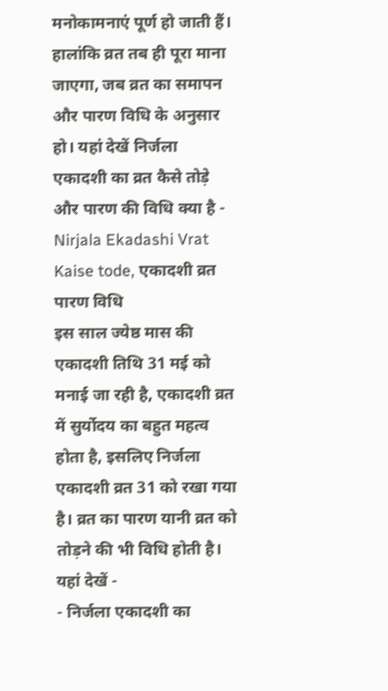मनोकामनाएं पूर्ण हो जाती हैं। हालांकि व्रत तब ही पूरा माना जाएगा, जब व्रत का समापन और पारण विधि के अनुसार हो। यहां देखें निर्जला एकादशी का व्रत कैसे तोड़े और पारण की विधि क्या है -
Nirjala Ekadashi Vrat Kaise tode, एकादशी व्रत पारण विधि
इस साल ज्येष्ठ मास की एकादशी तिथि 31 मई को मनाई जा रही है, एकादशी व्रत में सुर्योदय का बहुत महत्व होता है, इसलिए निर्जला एकादशी व्रत 31 को रखा गया है। व्रत का पारण यानी व्रत को तोड़ने की भी विधि होती है। यहां देखें -
- निर्जला एकादशी का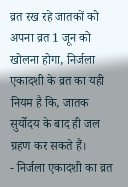व्रत रख रहे जातकों को अपना व्रत 1 जून को खोलना होगा, निर्जला एकादशी के व्रत का यही नियम है कि, जातक सुर्योदय के बाद ही जल ग्रहण कर सकते हैं।
- निर्जला एकादशी का व्रत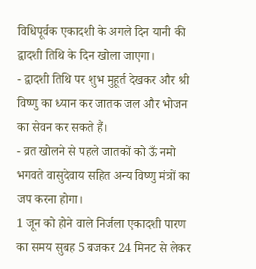विधिपूर्वक एकादशी के अगले दिन यानी की द्वादशी तिथि के दिन खोला जाएगा।
- द्वादशी तिथि पर शुभ मुहूर्त देखकर और श्री विष्णु का ध्यान कर जातक जल और भोजन का सेवन कर सकते हैं।
- व्रत खोलने से पहले जातकों को ऊँ नमो भगवते वासुदेवाय सहित अन्य विष्णु मंत्रों का जप करना होगा।
1 जून को होने वाले निर्जला एकादशी पारण का समय सुबह 5 बजकर 24 मिनट से लेकर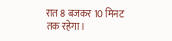रात 8 बजकर 10 मिनट तक रहेगा।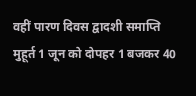वहीं पारण दिवस द्वादशी समाप्ति मुहूर्त 1 जून को दोपहर 1 बजकर 40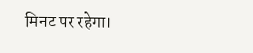मिनट पर रहेगा।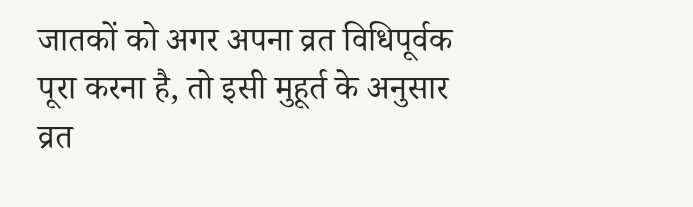जातकों को अगर अपना व्रत विधिपूर्वक पूरा करना है, तो इसी मुहूर्त के अनुसार व्रत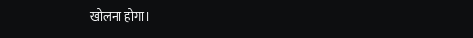खोलना होगा।